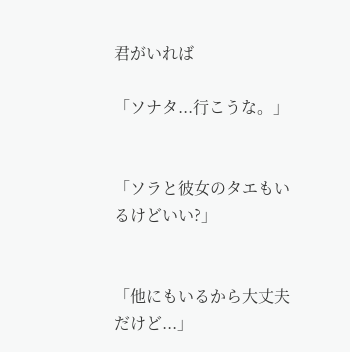君がいれば

「ソナタ...行こうな。」


「ソラと彼女のタエもいるけどいい?」


「他にもいるから大丈夫だけど...」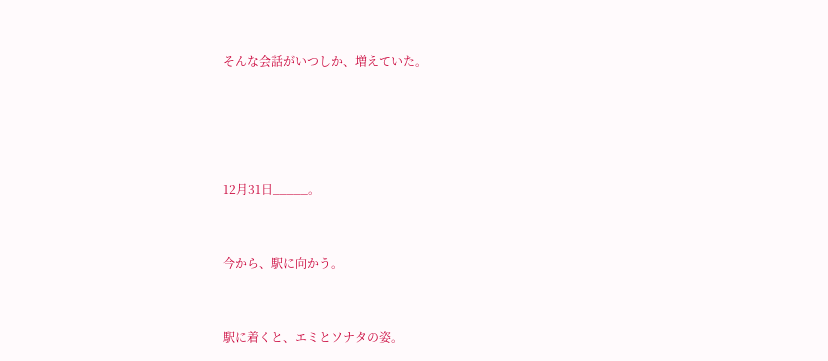そんな会話がいつしか、増えていた。






12月31日_____。



今から、駅に向かう。



駅に着くと、エミとソナタの姿。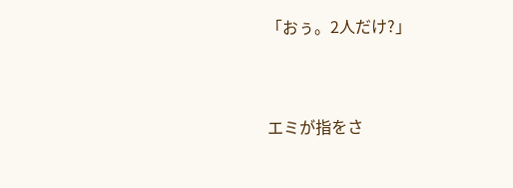「おぅ。2人だけ?」


エミが指をさ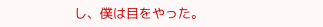し、僕は目をやった。